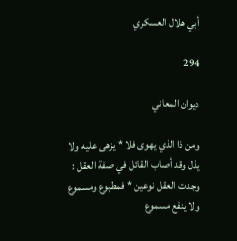أبي هلال العسكري

294

ديوان المعاني

ومن ذا الذي يهوى فلا * يزهى عليه ولا يذل وقد أصاب القائل في صفة العقل : وجدت العقل نوعين * فمطبوع ومسموع ولا ينفع مسموع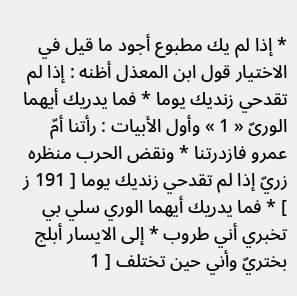* إذا لم يك مطبوع أجود ما قيل في الاختيار قول ابن المعذل أظنه : إذا لم تقدحي زنديك يوما * فما يدريك أيهما الورىّ « 1 » وأول الأبيات : رأتنا أمّ عمرو فازدرتنا * ونقض الحرب منظره زريّ إذا لم تقدحي زنديك يوما [ 191 ز ] * فما يدريك أيهما الوري سلي بي تخبري أني طروب * إلى الايسار أبلج بختريّ وأني حين تختلف [ 1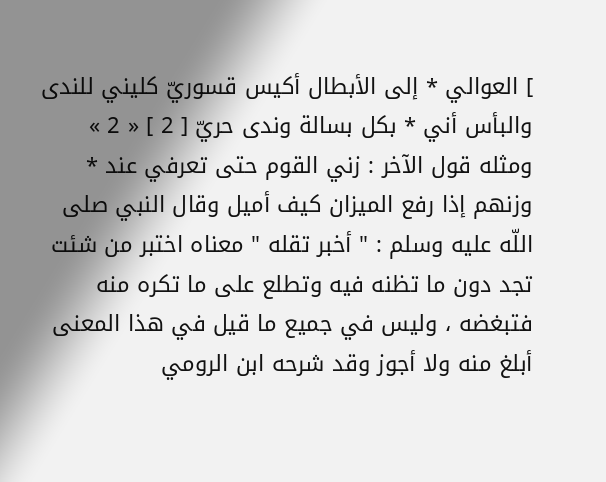] العوالي * إلى الأبطال أكيس قسوريّ كليني للندى والبأس أني * بكل بسالة وندى حريّ [ 2 ] « 2 » ومثله قول الآخر : زني القوم حتى تعرفي عند * وزنهم إذا رفع الميزان كيف أميل وقال النبي صلى اللّه عليه وسلم : " أخبر تقله " معناه اختبر من شئت تجد دون ما تظنه فيه وتطلع على ما تكره منه فتبغضه ، وليس في جميع ما قيل في هذا المعنى أبلغ منه ولا أجوز وقد شرحه ابن الرومي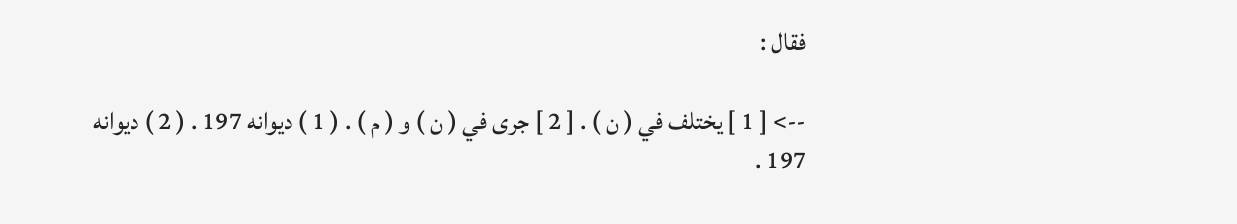فقال :

--> [ 1 ] يختلف في ( ن ) . [ 2 ] جرى في ( ن ) و ( م ) . ( 1 ) ديوانه 197 . ( 2 ) ديوانه 197 .